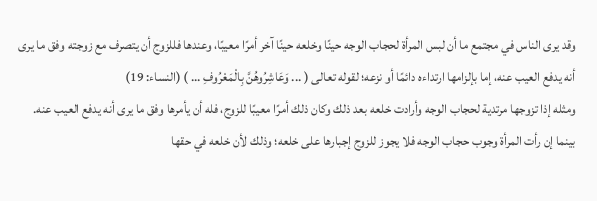وقد يرى الناس في مجتمع ما أن لبس المرأة لحجاب الوجه حينًا وخلعه حينًا آخر أمرًا معيبًا، وعندها فللزوج أن يتصرف مع زوجته وفق ما يرى أنه يدفع العيب عنه، إما بإلزامها ارتداءه دائمًا أو نزعه؛ لقوله تعالى ( ... وَعَاشِرُوهُنَّ بِالْمَعْرُوفِ ... ) (النساء: 19)
ومثله إذا تزوجها مرتدية لحجاب الوجه وأرادت خلعه بعد ذلك وكان ذلك أمرًا معيبًا للزوج، فله أن يأمرها وفق ما يرى أنه يدفع العيب عنه.
بينما إن رأت المرأة وجوب حجاب الوجه فلا يجوز للزوج إجبارها على خلعه؛ وذلك لأن خلعه في حقها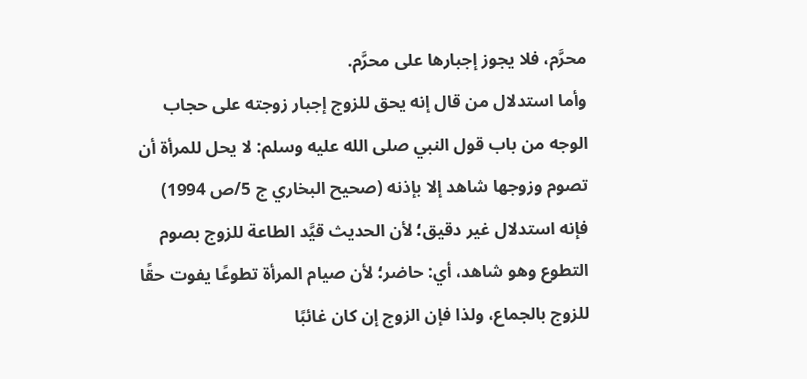محرَّم، فلا يجوز إجبارها على محرَّم.
وأما استدلال من قال إنه يحق للزوج إجبار زوجته على حجاب الوجه من باب قول النبي صلى الله عليه وسلم: لا يحل للمرأة أن تصوم وزوجها شاهد إلا بإذنه (صحيح البخاري ج 5/ص 1994) فإنه استدلال غير دقيق؛ لأن الحديث قيَّد الطاعة للزوج بصوم التطوع وهو شاهد، أي: حاضر؛ لأن صيام المرأة تطوعًا يفوت حقًا للزوج بالجماع، ولذا فإن الزوج إن كان غائبًا